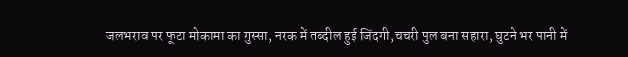जलभराव पर फूटा मोकामा का गुस्सा, नरक में तब्दील हुई जिंदगी,चचरी पुल बना सहारा, घुटने भर पानी में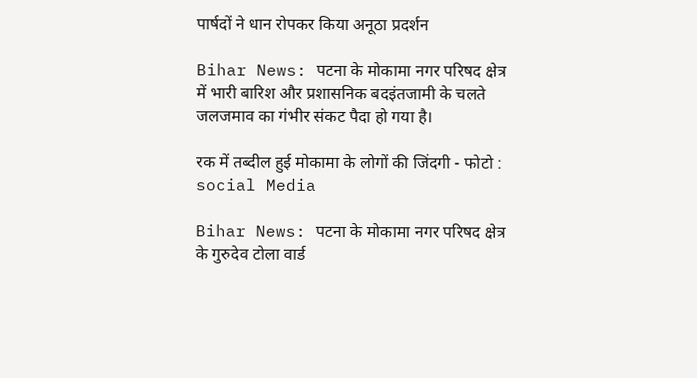पार्षदों ने धान रोपकर किया अनूठा प्रदर्शन

Bihar News: पटना के मोकामा नगर परिषद क्षेत्र में भारी बारिश और प्रशासनिक बदइंतजामी के चलते जलजमाव का गंभीर संकट पैदा हो गया है।

रक में तब्दील हुई मोकामा के लोगों की जिंदगी - फोटो : social Media

Bihar News: पटना के मोकामा नगर परिषद क्षेत्र के गुरुदेव टोला वार्ड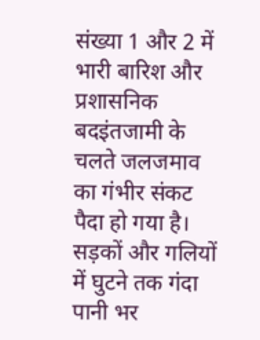संख्या 1 और 2 में भारी बारिश और प्रशासनिक बदइंतजामी के चलते जलजमाव का गंभीर संकट पैदा हो गया है। सड़कों और गलियों में घुटने तक गंदा पानी भर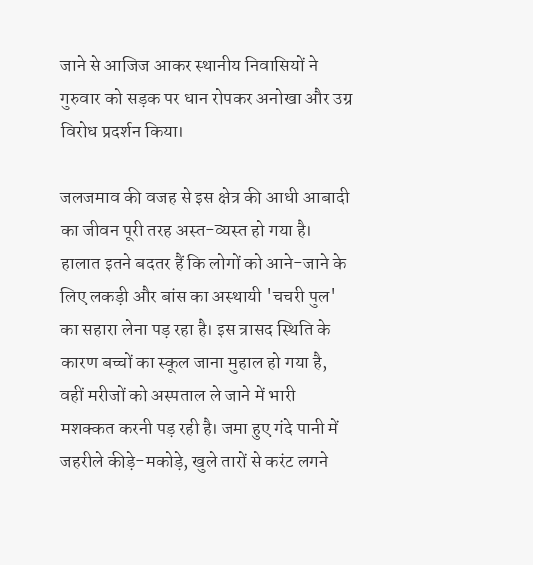जाने से आजिज आकर स्थानीय निवासियों ने गुरुवार को सड़क पर धान रोपकर अनोखा और उग्र विरोध प्रदर्शन किया।

जलजमाव की वजह से इस क्षेत्र की आधी आबादी का जीवन पूरी तरह अस्त-व्यस्त हो गया है। हालात इतने बदतर हैं कि लोगों को आने-जाने के लिए लकड़ी और बांस का अस्थायी 'चचरी पुल' का सहारा लेना पड़ रहा है। इस त्रासद स्थिति के कारण बच्चों का स्कूल जाना मुहाल हो गया है, वहीं मरीजों को अस्पताल ले जाने में भारी मशक्कत करनी पड़ रही है। जमा हुए गंदे पानी में जहरीले कीड़े-मकोड़े, खुले तारों से करंट लगने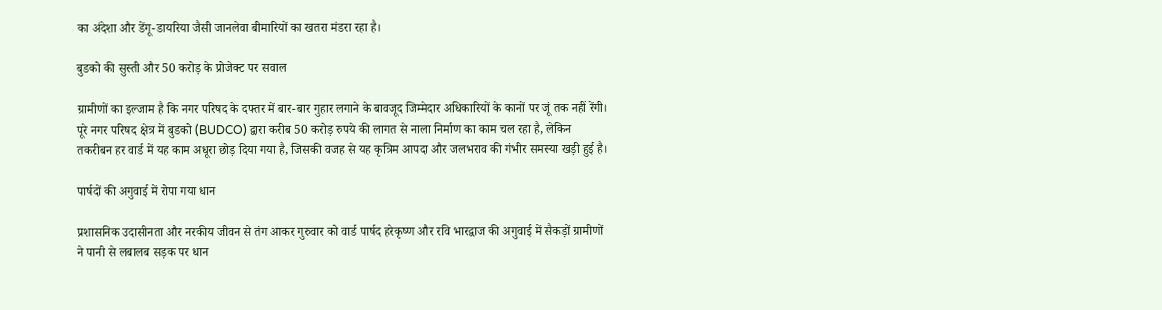का अंदेशा और डेंगू-डायरिया जैसी जानलेवा बीमारियों का खतरा मंडरा रहा है।

बुडको की सुस्ती और 50 करोड़ के प्रोजेक्ट पर सवाल

ग्रामीणों का इल्जाम है कि नगर परिषद के दफ्तर में बार-बार गुहार लगाने के बावजूद जिम्मेदार अधिकारियों के कानों पर जूं तक नहीं रेंगी। पूरे नगर परिषद क्षेत्र में बुडको (BUDCO) द्वारा करीब 50 करोड़ रुपये की लागत से नाला निर्माण का काम चल रहा है, लेकिन तकरीबन हर वार्ड में यह काम अधूरा छोड़ दिया गया है, जिसकी वजह से यह कृत्रिम आपदा और जलभराव की गंभीर समस्या खड़ी हुई है।

पार्षदों की अगुवाई में रोपा गया धान

प्रशासनिक उदासीनता और नरकीय जीवन से तंग आकर गुरुवार को वार्ड पार्षद हरेकृष्ण और रवि भारद्वाज की अगुवाई में सैकड़ों ग्रामीणों ने पानी से लबालब सड़क पर धान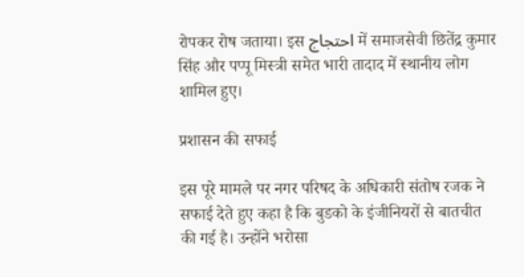रोपकर रोष जताया। इस احتجاج में समाजसेवी छितेंद्र कुमार सिंह और पप्पू मिस्त्री समेत भारी तादाद में स्थानीय लोग शामिल हुए।

प्रशासन की सफाई

इस पूरे मामले पर नगर परिषद के अधिकारी संतोष रजक ने सफाई देते हुए कहा है कि बुडको के इंजीनियरों से बातचीत की गई है। उन्होंने भरोसा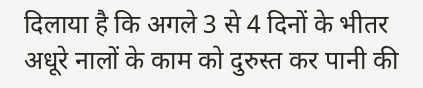दिलाया है कि अगले 3 से 4 दिनों के भीतर अधूरे नालों के काम को दुरुस्त कर पानी की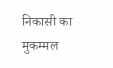निकासी का मुकम्मल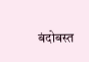बंदोबस्त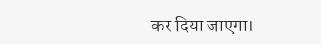कर दिया जाएगा।